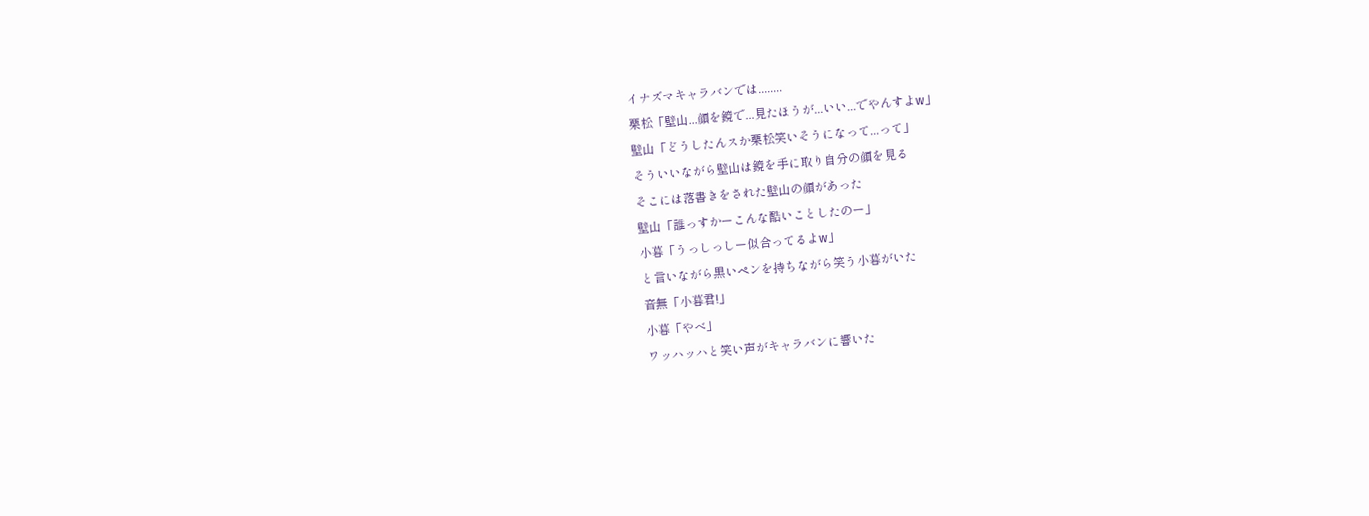イナズマキャラバンでは........
栗松「壁山...顔を鏡で...見たほうが...いい...でやんすよw」
壁山「どうしたんスか栗松笑いそうになって...って」
そういいながら壁山は鏡を手に取り自分の顔を見る
そこには落書きをされた壁山の顔があった
壁山「誰っすかーこんな酷いことしたのー」
小暮「うっしっしー似合ってるよw」
と言いながら黒いペンを持ちながら笑う小暮がいた
音無「小暮君!」
小暮「やべ」
ワッハッハと笑い声がキャラバンに響いた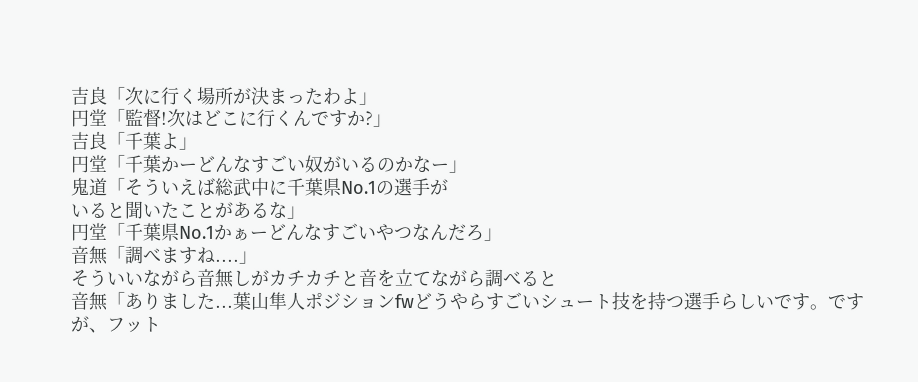吉良「次に行く場所が決まったわよ」
円堂「監督!次はどこに行くんですか?」
吉良「千葉よ」
円堂「千葉かーどんなすごい奴がいるのかなー」
鬼道「そういえば総武中に千葉県No.1の選手が
いると聞いたことがあるな」
円堂「千葉県No.1かぁーどんなすごいやつなんだろ」
音無「調べますね....」
そういいながら音無しがカチカチと音を立てながら調べると
音無「ありました...葉山隼人ポジションfwどうやらすごいシュート技を持つ選手らしいです。ですが、フット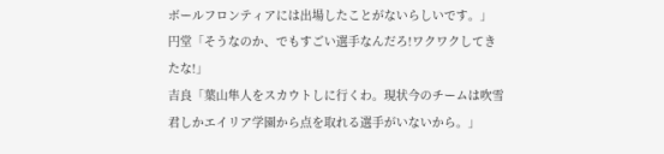ボールフロンティアには出場したことがないらしいです。」
円堂「そうなのか、でもすごい選手なんだろ!ワクワクしてきたな!」
吉良「葉山隼人をスカウトしに行くわ。現状今のチームは吹雪君しかエイリア学園から点を取れる選手がいないから。」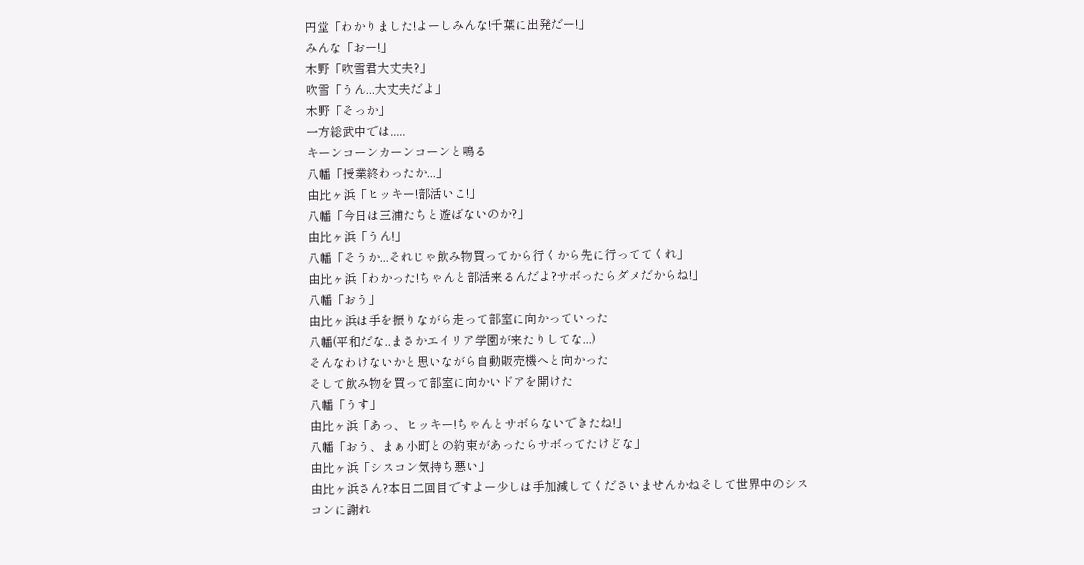円堂「わかりました!よーしみんな!千葉に出発だー!」
みんな「おー!」
木野「吹雪君大丈夫?」
吹雪「うん...大丈夫だよ」
木野「そっか」
一方総武中では.....
キーンコーンカーンコーンと鳴る
八幡「授業終わったか...」
由比ヶ浜「ヒッキー!部活いこ!」
八幡「今日は三浦たちと遊ばないのか?」
由比ヶ浜「うん!」
八幡「そうか...それじゃ飲み物買ってから行くから先に行っててくれ」
由比ヶ浜「わかった!ちゃんと部活来るんだよ?サボったらダメだからね!」
八幡「おう」
由比ヶ浜は手を振りながら走って部室に向かっていった
八幡(平和だな..まさかエイリア学園が来たりしてな...)
そんなわけないかと思いながら自動販売機へと向かった
そして飲み物を買って部室に向かいドアを開けた
八幡「うす」
由比ヶ浜「あっ、ヒッキー!ちゃんとサボらないできたね!」
八幡「おう、まぁ小町との約束があったらサボってたけどな」
由比ヶ浜「シスコン気持ち悪い」
由比ヶ浜さん?本日二回目ですよー少しは手加減してくださいませんかねそして世界中のシスコンに謝れ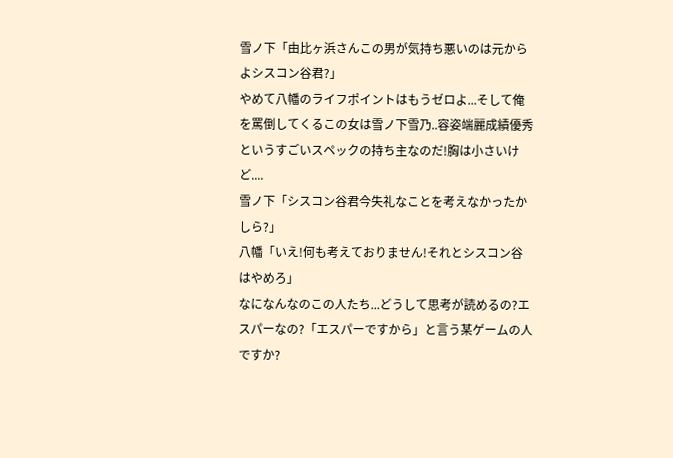雪ノ下「由比ヶ浜さんこの男が気持ち悪いのは元からよシスコン谷君?」
やめて八幡のライフポイントはもうゼロよ...そして俺を罵倒してくるこの女は雪ノ下雪乃..容姿端麗成績優秀というすごいスペックの持ち主なのだ!胸は小さいけど....
雪ノ下「シスコン谷君今失礼なことを考えなかったかしら?」
八幡「いえ!何も考えておりません!それとシスコン谷はやめろ」
なになんなのこの人たち...どうして思考が読めるの?エスパーなの?「エスパーですから」と言う某ゲームの人ですか?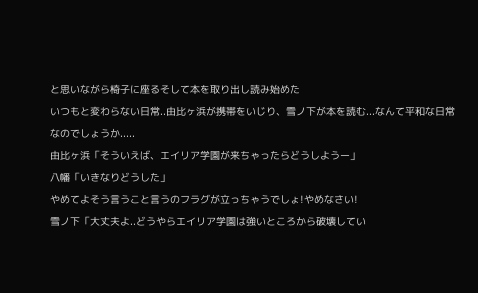と思いながら椅子に座るそして本を取り出し読み始めた
いつもと変わらない日常..由比ヶ浜が携帯をいじり、雪ノ下が本を読む...なんて平和な日常なのでしょうか.....
由比ヶ浜「そういえば、エイリア学園が来ちゃったらどうしようー」
八幡「いきなりどうした」
やめてよそう言うこと言うのフラグが立っちゃうでしょ!やめなさい!
雪ノ下「大丈夫よ..どうやらエイリア学園は強いところから破壊してい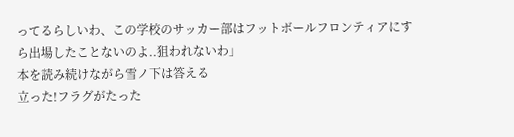ってるらしいわ、この学校のサッカー部はフットボールフロンティアにすら出場したことないのよ..狙われないわ」
本を読み続けながら雪ノ下は答える
立った!フラグがたった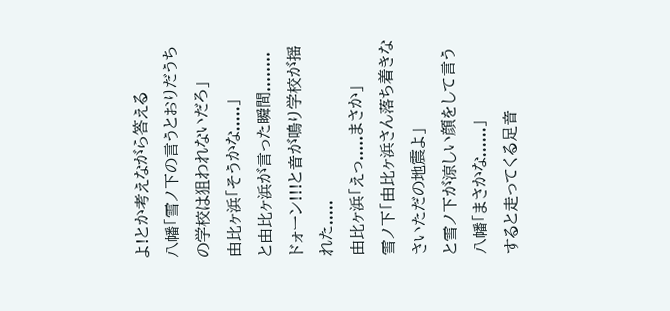よ!とか考えながら答える
八幡「雪ノ下の言うとおりだうちの学校は狙われないだろ」
由比ヶ浜「そうかな.....」
と由比ヶ浜が言った瞬間........
ドォーン!!!と音が鳴り学校が揺れた.....
由比ヶ浜「えっ.....まさか」
雪ノ下「由比ヶ浜さん落ち着きなさいただの地震よ」
と雪ノ下が涼しい顔をして言う
八幡「まさかな......」
すると走ってくる足音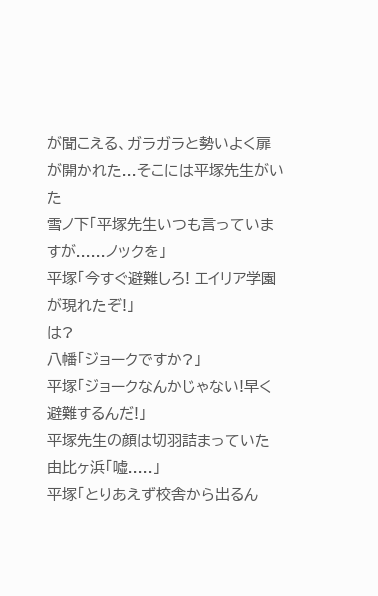が聞こえる、ガラガラと勢いよく扉が開かれた...そこには平塚先生がいた
雪ノ下「平塚先生いつも言っていますが......ノックを」
平塚「今すぐ避難しろ! エイリア学園が現れたぞ!」
は?
八幡「ジョークですか?」
平塚「ジョークなんかじゃない!早く避難するんだ!」
平塚先生の顔は切羽詰まっていた
由比ヶ浜「嘘.....」
平塚「とりあえず校舎から出るん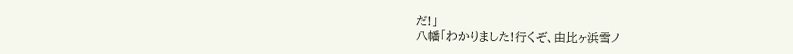だ!」
八幡「わかりました!行くぞ、由比ヶ浜雪ノ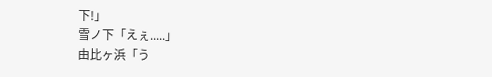下!」
雪ノ下「えぇ.....」
由比ヶ浜「う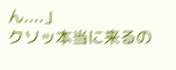ん....」
クソッ本当に来るの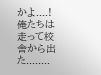かよ....!
俺たちは走って校舎から出た........